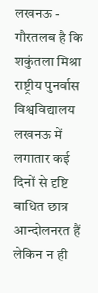लखनऊ - गौरतलब है कि शकुंतला मिश्रा राष्ट्रीय पुनर्वास विश्वविद्यालय लखनऊ में लगातार कई दिनों से दृष्टि बाधित छात्र आन्दोलनरत हैं लेकिन न ही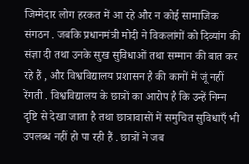जिम्मेदार लोग हरकत में आ रहे और न कोई सामाजिक संगठन . जबकि प्रधानमंत्री मोदी ने विकलांगों को दिव्यांग की संज्ञा दी तथा उनके सुख सुविधाओं तथा सम्मान की बात कर रहे हैं , और विश्वविद्यालय प्रशासन है की कानों में जूं नहीं रेंगती . विश्वविद्यालय के छात्रों का आरोप है कि उन्हें निम्न दृष्टि से देखा जाता है तथा छात्रावासों में समुचित सुविधाएँ भी उपलब्ध नहीं हो पा रही हैं . छात्रों ने जब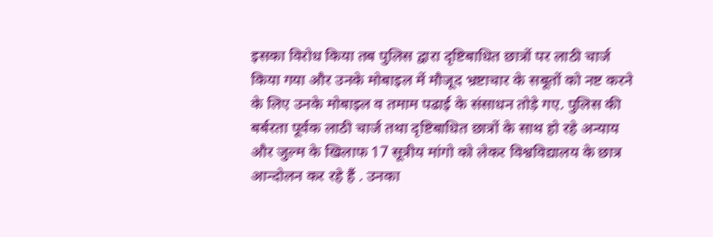इसका विरोध किया तब पुलिस द्वारा दृष्टिबाधित छात्रों पर लाठी चार्ज किया गया और उनके मोबाइल में मौजूद भ्रष्टाचार के सबूतों को नष्ट करने के लिए उनके मोबाइल व तमाम पढाई के संसाधन तोड़े गए. पुलिस की बर्बरता पूर्वक लाठी चार्ज तथा दृष्टिबाधित छात्रों के साथ हो रहे अन्याय और जुल्म के खिलाफ 17 सूत्रीय मांगो को लेकर विश्वविद्यालय के छात्र आन्दोलन कर रहे हैं . उनका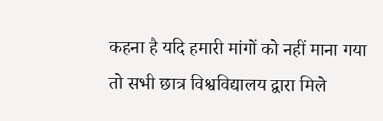कहना है यदि हमारी मांगों को नहीं माना गया तो सभी छात्र विश्वविद्यालय द्वारा मिले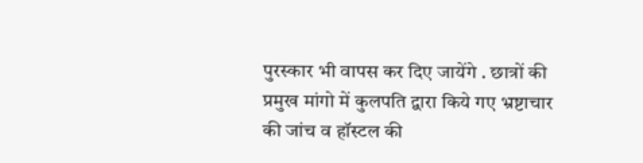पुरस्कार भी वापस कर दिए जायेंगे . छात्रों की प्रमुख मांगो में कुलपति द्वारा किये गए भ्रष्टाचार की जांच व हॉस्टल की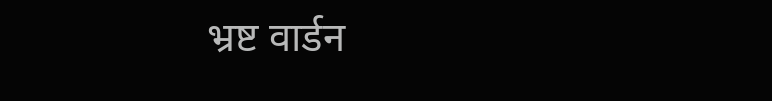भ्रष्ट वार्डन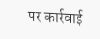पर कार्रवाई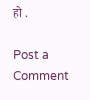हो .

Post a Comment